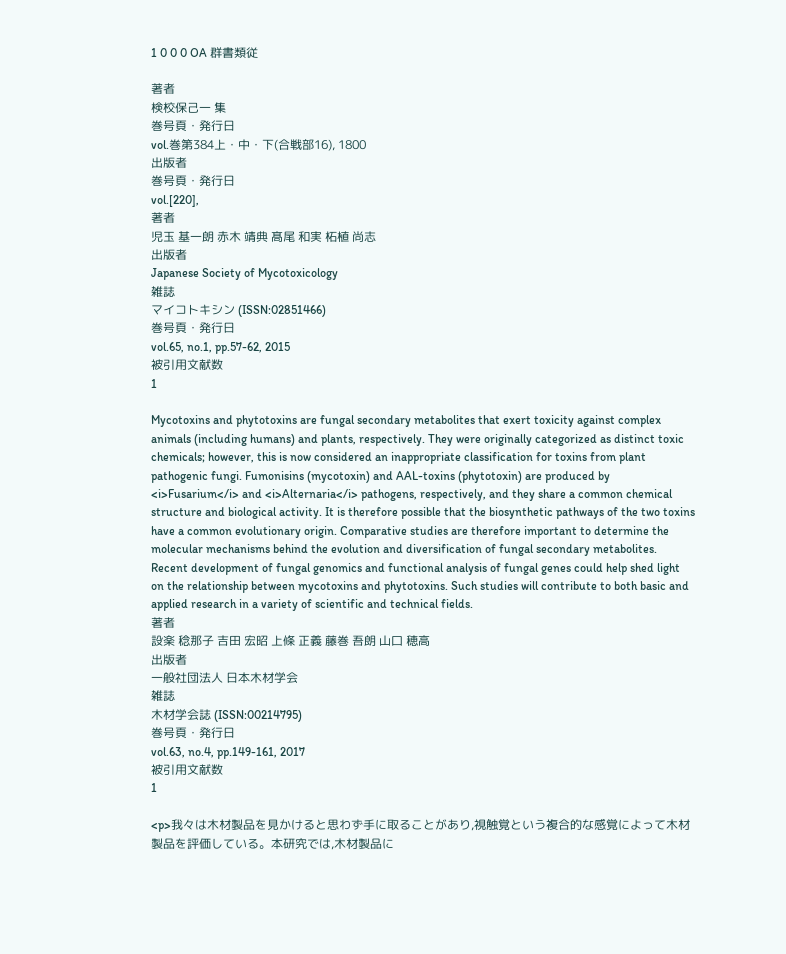1 0 0 0 OA 群書類従

著者
検校保己一 集
巻号頁・発行日
vol.巻第384上・中・下(合戦部16), 1800
出版者
巻号頁・発行日
vol.[220],
著者
児玉 基一朗 赤木 靖典 髙尾 和実 柘植 尚志
出版者
Japanese Society of Mycotoxicology
雑誌
マイコトキシン (ISSN:02851466)
巻号頁・発行日
vol.65, no.1, pp.57-62, 2015
被引用文献数
1

Mycotoxins and phytotoxins are fungal secondary metabolites that exert toxicity against complex animals (including humans) and plants, respectively. They were originally categorized as distinct toxic chemicals; however, this is now considered an inappropriate classification for toxins from plant pathogenic fungi. Fumonisins (mycotoxin) and AAL-toxins (phytotoxin) are produced by <i>Fusarium</i> and <i>Alternaria</i> pathogens, respectively, and they share a common chemical structure and biological activity. It is therefore possible that the biosynthetic pathways of the two toxins have a common evolutionary origin. Comparative studies are therefore important to determine the molecular mechanisms behind the evolution and diversification of fungal secondary metabolites. Recent development of fungal genomics and functional analysis of fungal genes could help shed light on the relationship between mycotoxins and phytotoxins. Such studies will contribute to both basic and applied research in a variety of scientific and technical fields.
著者
設楽 稔那子 吉田 宏昭 上條 正義 藤巻 吾朗 山口 穂高
出版者
一般社団法人 日本木材学会
雑誌
木材学会誌 (ISSN:00214795)
巻号頁・発行日
vol.63, no.4, pp.149-161, 2017
被引用文献数
1

<p>我々は木材製品を見かけると思わず手に取ることがあり,視触覚という複合的な感覚によって木材製品を評価している。本研究では,木材製品に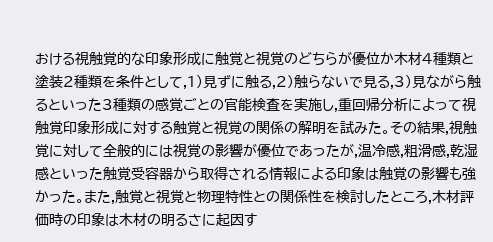おける視触覚的な印象形成に触覚と視覚のどちらが優位か木材4種類と塗装2種類を条件として,1)見ずに触る,2)触らないで見る,3)見ながら触るといった3種類の感覚ごとの官能検査を実施し,重回帰分析によって視触覚印象形成に対する触覚と視覚の関係の解明を試みた。その結果,視触覚に対して全般的には視覚の影響が優位であったが,温冷感,粗滑感,乾湿感といった触覚受容器から取得される情報による印象は触覚の影響も強かった。また,触覚と視覚と物理特性との関係性を検討したところ,木材評価時の印象は木材の明るさに起因す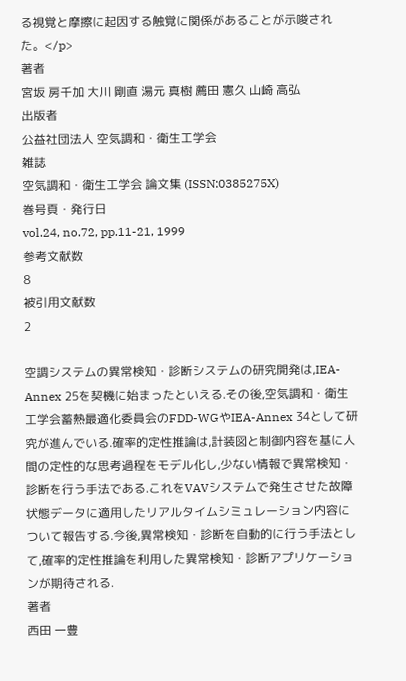る視覚と摩擦に起因する触覚に関係があることが示唆された。</p>
著者
宮坂 房千加 大川 剛直 湯元 真樹 薦田 憲久 山崎 高弘
出版者
公益社団法人 空気調和・衛生工学会
雑誌
空気調和・衛生工学会 論文集 (ISSN:0385275X)
巻号頁・発行日
vol.24, no.72, pp.11-21, 1999
参考文献数
8
被引用文献数
2

空調システムの異常検知・診断システムの研究開発は,IEA-Annex 25を契機に始まったといえる.その後,空気調和・衛生工学会蓄熱最適化委員会のFDD-WGやIEA-Annex 34として研究が進んでいる.確率的定性推論は,計装図と制御内容を基に人間の定性的な思考過程をモデル化し,少ない情報で異常検知・診断を行う手法である.これをVAVシステムで発生させた故障状態データに適用したリアルタイムシミュレーション内容について報告する.今後,異常検知・診断を自動的に行う手法として,確率的定性推論を利用した異常検知・診断アプリケーションが期待される.
著者
西田 一豊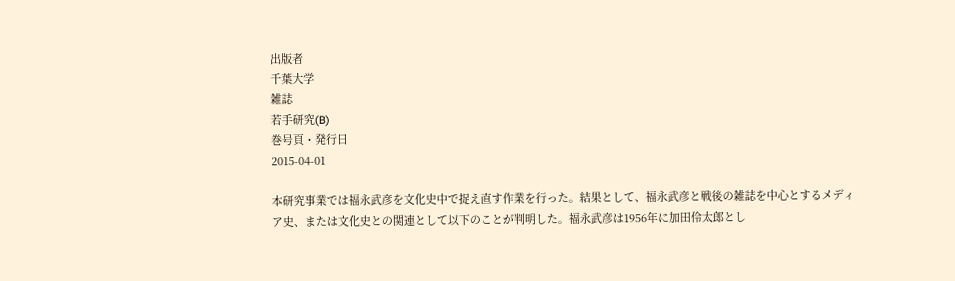出版者
千葉大学
雑誌
若手研究(B)
巻号頁・発行日
2015-04-01

本研究事業では福永武彦を文化史中で捉え直す作業を行った。結果として、福永武彦と戦後の雑誌を中心とするメディア史、または文化史との関連として以下のことが判明した。福永武彦は1956年に加田伶太郎とし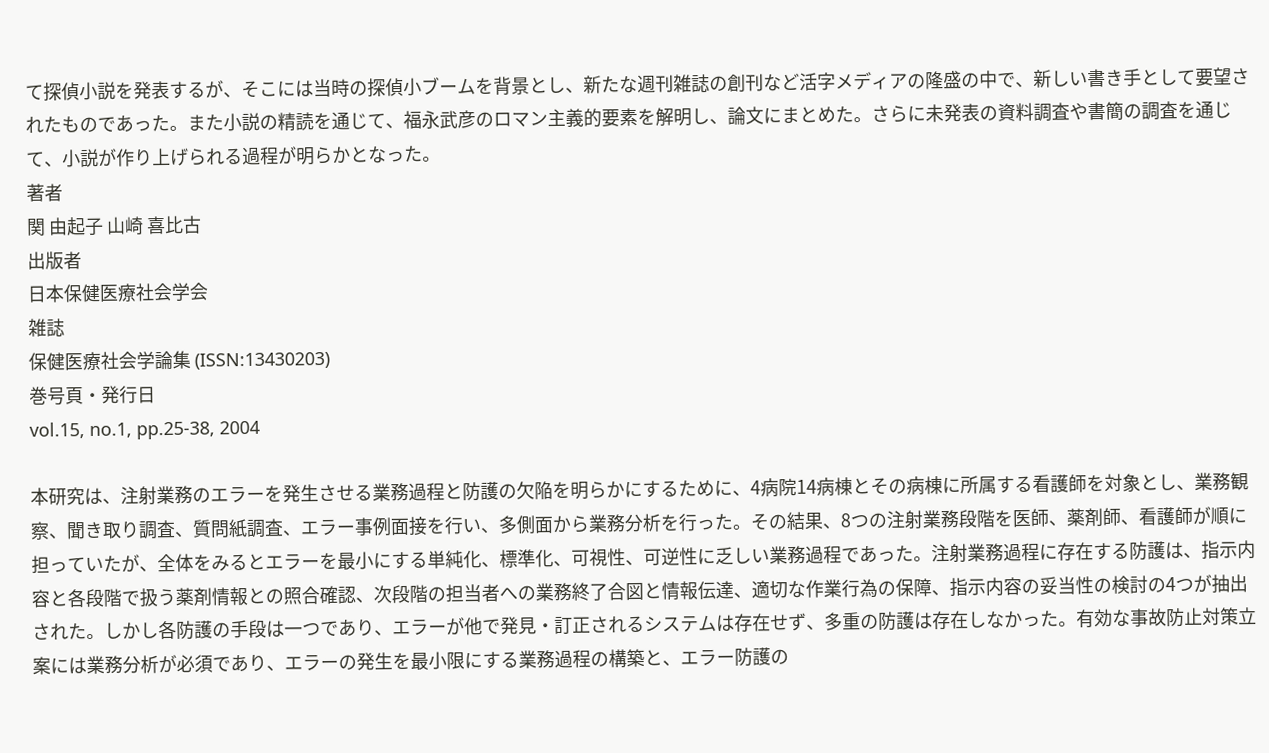て探偵小説を発表するが、そこには当時の探偵小ブームを背景とし、新たな週刊雑誌の創刊など活字メディアの隆盛の中で、新しい書き手として要望されたものであった。また小説の精読を通じて、福永武彦のロマン主義的要素を解明し、論文にまとめた。さらに未発表の資料調査や書簡の調査を通じて、小説が作り上げられる過程が明らかとなった。
著者
関 由起子 山崎 喜比古
出版者
日本保健医療社会学会
雑誌
保健医療社会学論集 (ISSN:13430203)
巻号頁・発行日
vol.15, no.1, pp.25-38, 2004

本研究は、注射業務のエラーを発生させる業務過程と防護の欠陥を明らかにするために、4病院14病棟とその病棟に所属する看護師を対象とし、業務観察、聞き取り調査、質問紙調査、エラー事例面接を行い、多側面から業務分析を行った。その結果、8つの注射業務段階を医師、薬剤師、看護師が順に担っていたが、全体をみるとエラーを最小にする単純化、標準化、可視性、可逆性に乏しい業務過程であった。注射業務過程に存在する防護は、指示内容と各段階で扱う薬剤情報との照合確認、次段階の担当者への業務終了合図と情報伝達、適切な作業行為の保障、指示内容の妥当性の検討の4つが抽出された。しかし各防護の手段は一つであり、エラーが他で発見・訂正されるシステムは存在せず、多重の防護は存在しなかった。有効な事故防止対策立案には業務分析が必須であり、エラーの発生を最小限にする業務過程の構築と、エラー防護の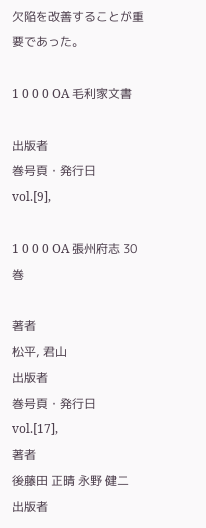欠陥を改善することが重要であった。

1 0 0 0 OA 毛利家文書

出版者
巻号頁・発行日
vol.[9],

1 0 0 0 OA 張州府志 30巻

著者
松平, 君山
出版者
巻号頁・発行日
vol.[17],
著者
後藤田 正晴 永野 健二
出版者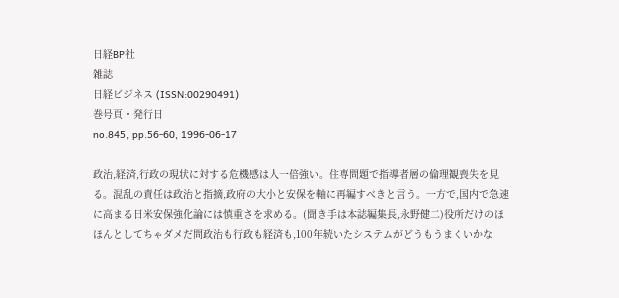日経BP社
雑誌
日経ビジネス (ISSN:00290491)
巻号頁・発行日
no.845, pp.56-60, 1996-06-17

政治,経済,行政の現状に対する危機感は人一倍強い。住専問題で指導者層の倫理観喪失を見る。混乱の責任は政治と指摘,政府の大小と安保を軸に再編すべきと言う。一方で,国内で急速に高まる日米安保強化論には慎重さを求める。(聞き手は本誌編集長,永野健二)役所だけのほほんとしてちゃダメだ問政治も行政も経済も,100年続いたシステムがどうもうまくいかな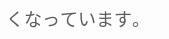くなっています。